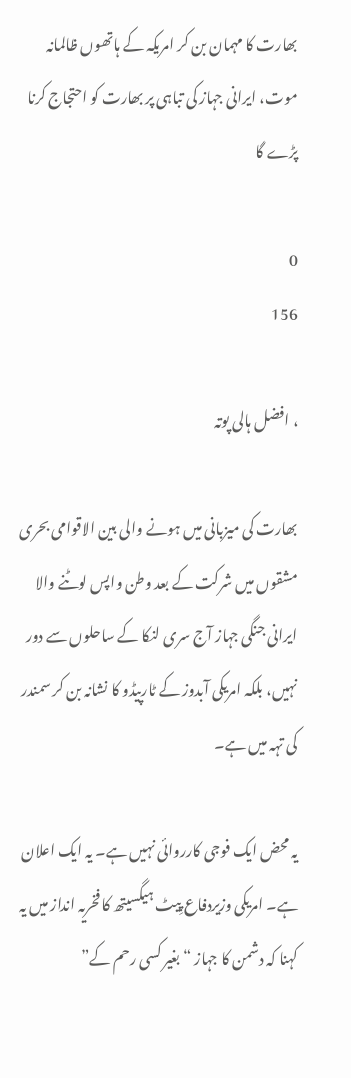بھارت کا مہمان بن کر امریکہ کے ہاتھوں ظالمانہ موت، ایرانی جہاز کی تباہی پر بھارت کو احتجاج کرنا پڑے گا

0
156

، افضل ہالی پوتہ

بھارت کی میزبانی میں ہونے والی بین الاقوامی بحری مشقوں میں شرکت کے بعد وطن واپس لوٹنے والا ایرانی جنگی جہاز آج سری لنکا کے ساحلوں سے دور نہیں، بلکہ امریکی آبدوز کے ٹارپیڈو کا نشانہ بن کر سمندر کی تہہ میں ہے۔

یہ محض ایک فوجی کارروائی نہیں ہے۔ یہ ایک اعلان ہے۔ امریکی وزیردفاع پِیٹ ہیگسیتھ کا فخریہ انداز میں یہ کہنا کہ دشمن کا جہاز “بغیر کسی رحم کے”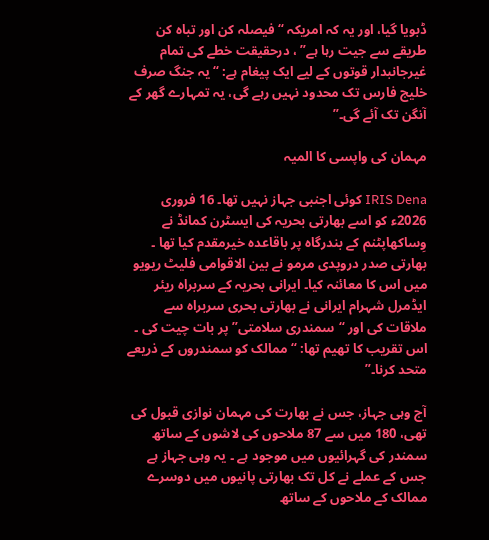ڈبویا گیا، اور یہ کہ امریکہ “فیصلہ کن اور تباہ کن طریقے سے جیت رہا ہے” ، درحقیقت خطے کی تمام غیرجانبدار قوتوں کے لیے ایک پیغام ہے: “یہ جنگ صرف خلیج فارس تک محدود نہیں رہے گی، یہ تمہارے گھر کے آنگن تک آئے گی۔”

مہمان کی واپسی کا المیہ

IRIS Dena کوئی اجنبی جہاز نہیں تھا۔ 16 فروری 2026ء کو اسے بھارتی بحریہ کی ایسٹرن کمانڈ نے وِساکھاپٹنم کے بندرگاہ پر باقاعدہ خیرمقدم کیا تھا ۔ بھارتی صدر دروپدی مرمو نے بین الاقوامی فلیٹ ریویو میں اس کا معائنہ کیا۔ ایرانی بحریہ کے سربراہ ریئر ایڈمرل شہرام ایرانی نے بھارتی بحری سربراہ سے ملاقات کی اور “سمندری سلامتی” پر بات چیت کی ۔ اس تقریب کا تھیم تھا: “ممالک کو سمندروں کے ذریعے متحد کرنا۔”

آج وہی جہاز، جس نے بھارت کی مہمان نوازی قبول کی تھی، 180 میں سے 87 ملاحوں کی لاشوں کے ساتھ سمندر کی گہرائیوں میں موجود ہے ۔ یہ وہی جہاز ہے جس کے عملے نے کل تک بھارتی پانیوں میں دوسرے ممالک کے ملاحوں کے ساتھ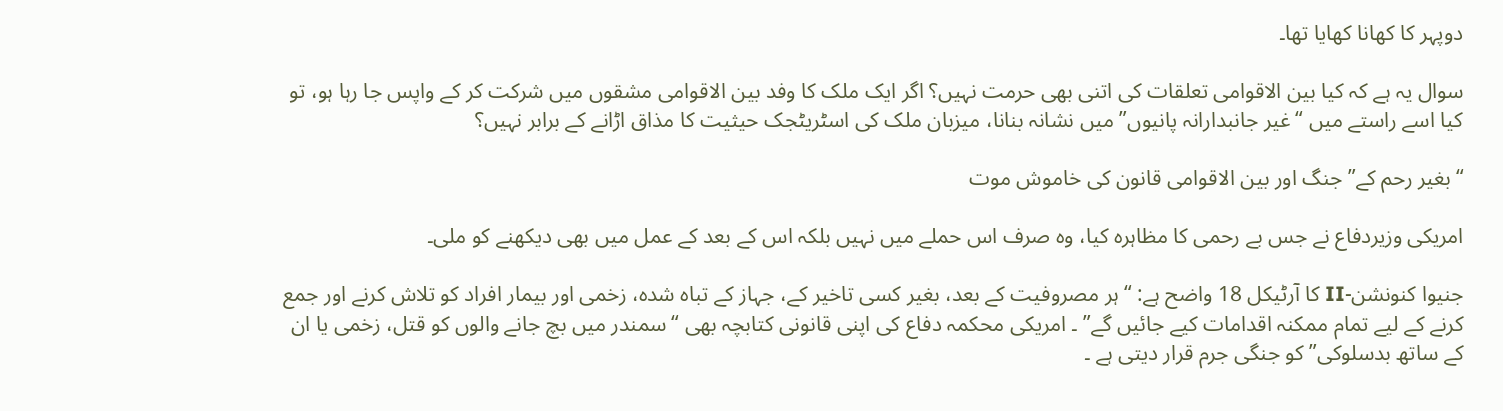دوپہر کا کھانا کھایا تھا۔

سوال یہ ہے کہ کیا بین الاقوامی تعلقات کی اتنی بھی حرمت نہیں؟ اگر ایک ملک کا وفد بین الاقوامی مشقوں میں شرکت کر کے واپس جا رہا ہو، تو کیا اسے راستے میں “غیر جانبدارانہ پانیوں” میں نشانہ بنانا، میزبان ملک کی اسٹریٹجک حیثیت کا مذاق اڑانے کے برابر نہیں؟

“بغیر رحم کے” جنگ اور بین الاقوامی قانون کی خاموش موت

امریکی وزیردفاع نے جس بے رحمی کا مظاہرہ کیا، وہ صرف اس حملے میں نہیں بلکہ اس کے بعد کے عمل میں بھی دیکھنے کو ملی۔

جنیوا کنونشن-II کا آرٹیکل 18 واضح ہے: “ہر مصروفیت کے بعد، بغیر کسی تاخیر کے، جہاز کے تباہ شدہ، زخمی اور بیمار افراد کو تلاش کرنے اور جمع کرنے کے لیے تمام ممکنہ اقدامات کیے جائیں گے” ۔ امریکی محکمہ دفاع کی اپنی قانونی کتابچہ بھی “سمندر میں بچ جانے والوں کو قتل، زخمی یا ان کے ساتھ بدسلوکی” کو جنگی جرم قرار دیتی ہے ۔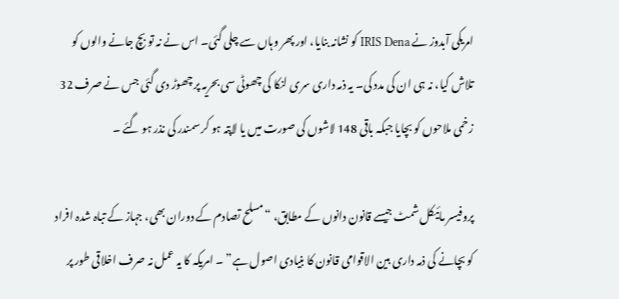امریکی آبدوز نے IRIS Dena کو نشانہ بنایا، اور پھر وہاں سے چلی گئی۔ اس نے نہ تو بچ جانے والوں کو تلاش کیا، نہ ہی ان کی مدد کی۔ یہ ذمہ داری سری لنکا کی چھوٹی سی بحریہ پر چھوڑ دی گئی جس نے صرف 32 زخمی ملاحوں کو بچایا جبکہ باقی 148 لاشوں کی صورت میں یا لاپتہ ہو کر سمندر کی نذر ہو گئے ۔

پروفیسر مائیکل شمٹ جیسے قانون دانوں کے مطابق، “مسلح تصادم کے دوران بھی، جہاز کے تباہ شدہ افراد کو بچانے کی ذمہ داری بین الاقوامی قانون کا بنیادی اصول ہے” ۔ امریکہ کا یہ عمل نہ صرف اخلاقی طور پر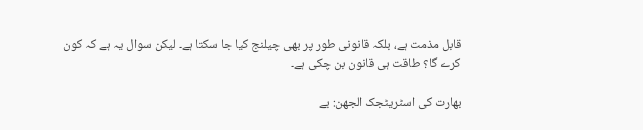قابل مذمت ہے، بلکہ قانونی طور پر بھی چیلنج کیا جا سکتا ہے۔ لیکن سوال یہ ہے کہ کون کرے گا؟ طاقت ہی قانون بن چکی ہے۔

بھارت کی اسٹریٹجک الجھن: بے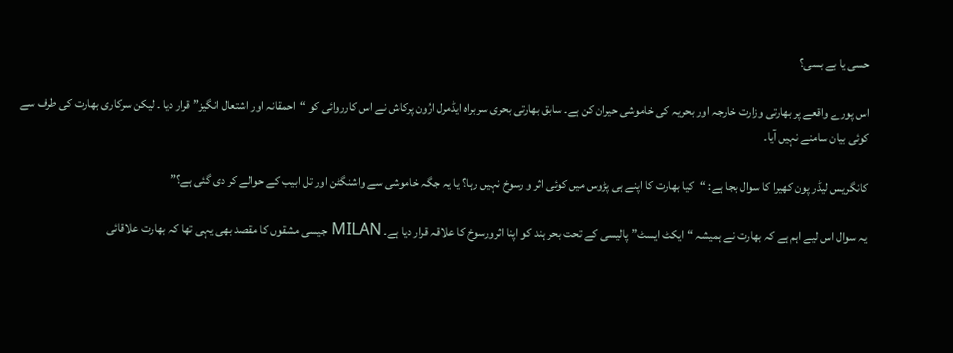حسی یا بے بسی؟

اس پورے واقعے پر بھارتی وزارت خارجہ اور بحریہ کی خاموشی حیران کن ہے۔ سابق بھارتی بحری سربراہ ایڈمرل ارُون پرکاش نے اس کارروائی کو “احمقانہ اور اشتعال انگیز” قرار دیا ۔ لیکن سرکاری بھارت کی طرف سے کوئی بیان سامنے نہیں آیا۔

کانگریس لیڈر پون کھیرا کا سوال بجا ہے: “کیا بھارت کا اپنے ہی پڑوس میں کوئی اثر و رسوخ نہیں رہا؟ یا یہ جگہ خاموشی سے واشنگٹن اور تل ابیب کے حوالے کر دی گئی ہے؟”

یہ سوال اس لیے اہم ہے کہ بھارت نے ہمیشہ “ایکٹ ایسٹ” پالیسی کے تحت بحر ہند کو اپنا اثرورسوخ کا علاقہ قرار دیا ہے۔ MILAN جیسی مشقوں کا مقصد بھی یہی تھا کہ بھارت علاقائی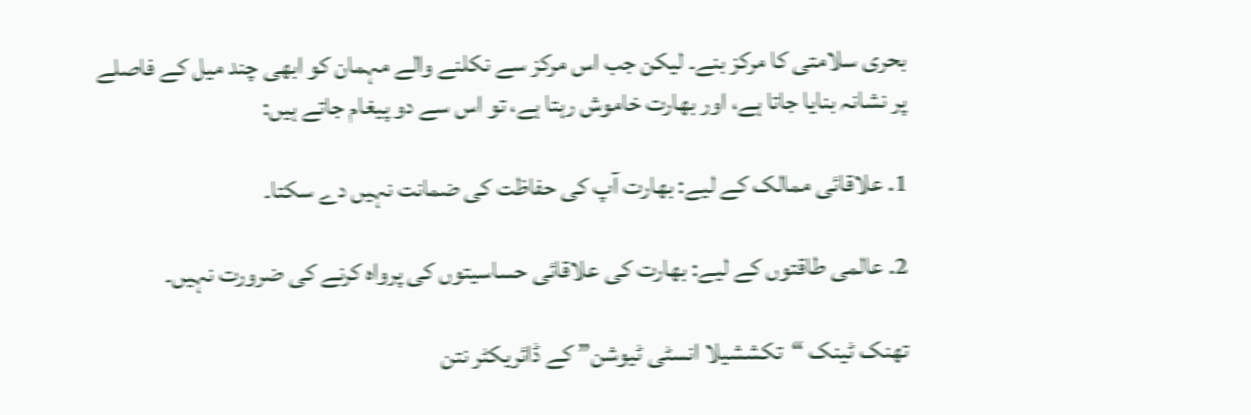بحری سلامتی کا مرکز بنے۔ لیکن جب اس مرکز سے نکلنے والے مہمان کو ابھی چند میل کے فاصلے پر نشانہ بنایا جاتا ہے، اور بھارت خاموش رہتا ہے، تو اس سے دو پیغام جاتے ہیں:

1. علاقائی ممالک کے لیے: بھارت آپ کی حفاظت کی ضمانت نہیں دے سکتا۔

2. عالمی طاقتوں کے لیے: بھارت کی علاقائی حساسیتوں کی پرواہ کرنے کی ضرورت نہیں۔

تھنک ٹینک “تکششیلا انسٹی ٹیوشن” کے ڈائریکٹر نتن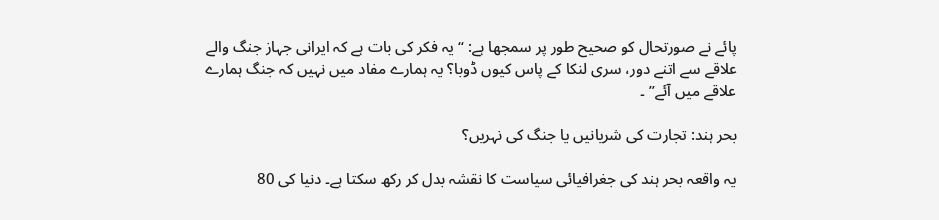پائے نے صورتحال کو صحیح طور پر سمجھا ہے: “یہ فکر کی بات ہے کہ ایرانی جہاز جنگ والے علاقے سے اتنے دور، سری لنکا کے پاس کیوں ڈوبا؟ یہ ہمارے مفاد میں نہیں کہ جنگ ہمارے علاقے میں آئے” ۔

بحر ہند: تجارت کی شریانیں یا جنگ کی نہریں؟

یہ واقعہ بحر ہند کی جغرافیائی سیاست کا نقشہ بدل کر رکھ سکتا ہے۔ دنیا کی 80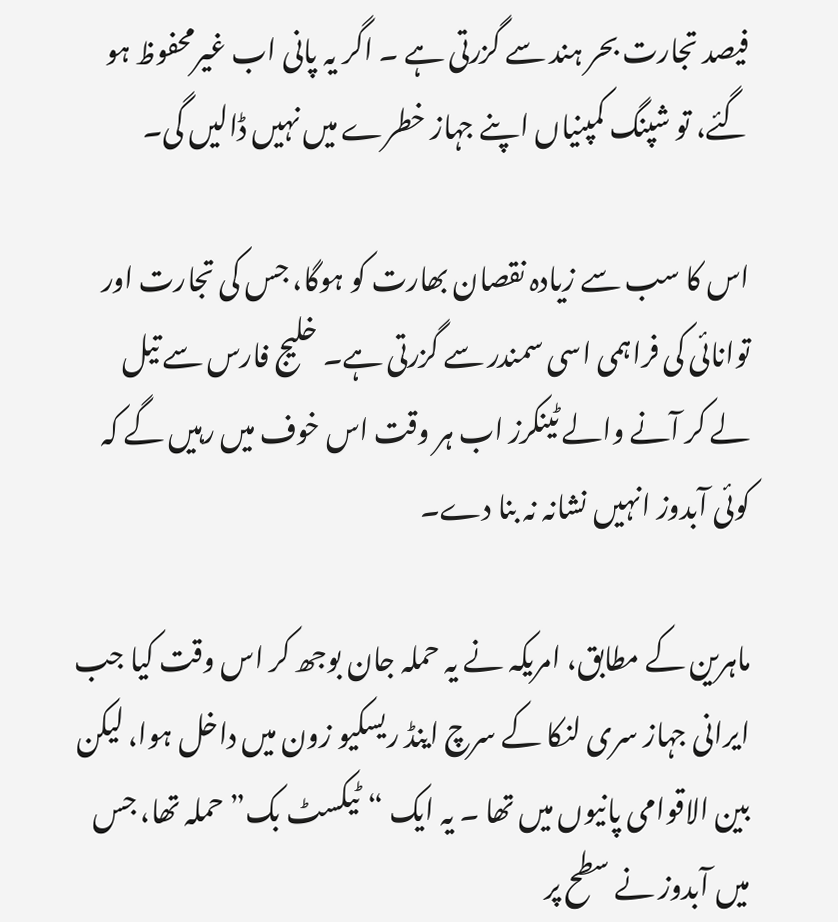فیصد تجارت بحر ہند سے گزرتی ہے ۔ اگر یہ پانی اب غیرمحفوظ ہو گئے، تو شپنگ کمپنیاں اپنے جہاز خطرے میں نہیں ڈالیں گی۔

اس کا سب سے زیادہ نقصان بھارت کو ہوگا، جس کی تجارت اور توانائی کی فراہمی اسی سمندر سے گزرتی ہے۔ خلیج فارس سے تیل لے کر آنے والے ٹینکرز اب ہر وقت اس خوف میں رہیں گے کہ کوئی آبدوز انہیں نشانہ نہ بنا دے۔

ماہرین کے مطابق، امریکہ نے یہ حملہ جان بوجھ کر اس وقت کیا جب ایرانی جہاز سری لنکا کے سرچ اینڈ ریسکیو زون میں داخل ہوا، لیکن بین الاقوامی پانیوں میں تھا ۔ یہ ایک “ٹیکسٹ بک” حملہ تھا، جس میں آبدوز نے سطح پر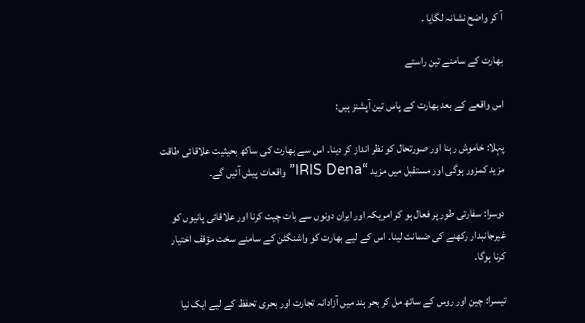آ کر واضح نشانہ لگایا ۔

بھارت کے سامنے تین راستے

اس واقعے کے بعد بھارت کے پاس تین آپشنز ہیں:

پہلا: خاموش رہنا اور صورتحال کو نظر انداز کر دینا۔ اس سے بھارت کی ساکھ بحیثیت علاقائی طاقت مزید کمزور ہوگی اور مستقبل میں مزید “IRIS Dena” واقعات پیش آئیں گے۔

دوسرا: سفارتی طور پر فعال ہو کر امریکہ اور ایران دونوں سے بات چیت کرنا اور علاقائی پانیوں کو غیرجانبدار رکھنے کی ضمانت لینا۔ اس کے لیے بھارت کو واشنگٹن کے سامنے سخت مؤقف اختیار کرنا ہوگا۔

تیسرا: چین اور روس کے ساتھ مل کر بحر ہند میں آزادانہ تجارت اور بحری تحفظ کے لیے ایک نیا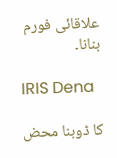علاقائی فورم بنانا۔

IRIS Dena

کا ڈوبنا محض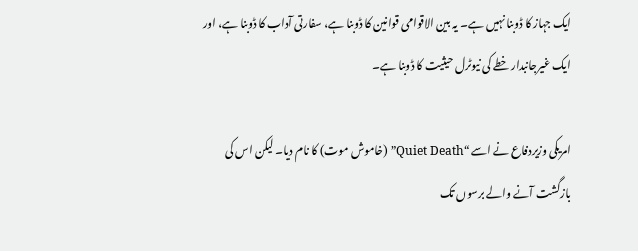ایک جہاز کا ڈوبنا نہیں ہے۔ یہ بین الاقوامی قوانین کا ڈوبنا ہے، سفارتی آداب کا ڈوبنا ہے، اور ایک غیرجانبدار خطے کی نیوٹرل حیثیت کا ڈوبنا ہے۔

امریکی وزیردفاع نے اسے “Quiet Death” (خاموش موت) کا نام دیا۔ لیکن اس کی بازگشت آنے والے برسوں تک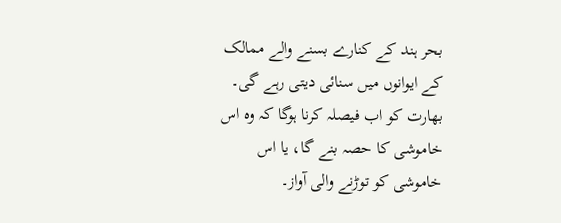بحر ہند کے کنارے بسنے والے ممالک کے ایوانوں میں سنائی دیتی رہے گی۔ بھارت کو اب فیصلہ کرنا ہوگا کہ وہ اس خاموشی کا حصہ بنے گا، یا اس خاموشی کو توڑنے والی آواز۔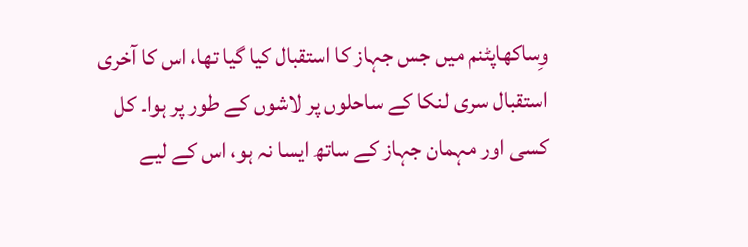وِساکھاپٹنم میں جس جہاز کا استقبال کیا گیا تھا، اس کا آخری استقبال سری لنکا کے ساحلوں پر لاشوں کے طور پر ہوا۔ کل کسی اور مہمان جہاز کے ساتھ ایسا نہ ہو، اس کے لیے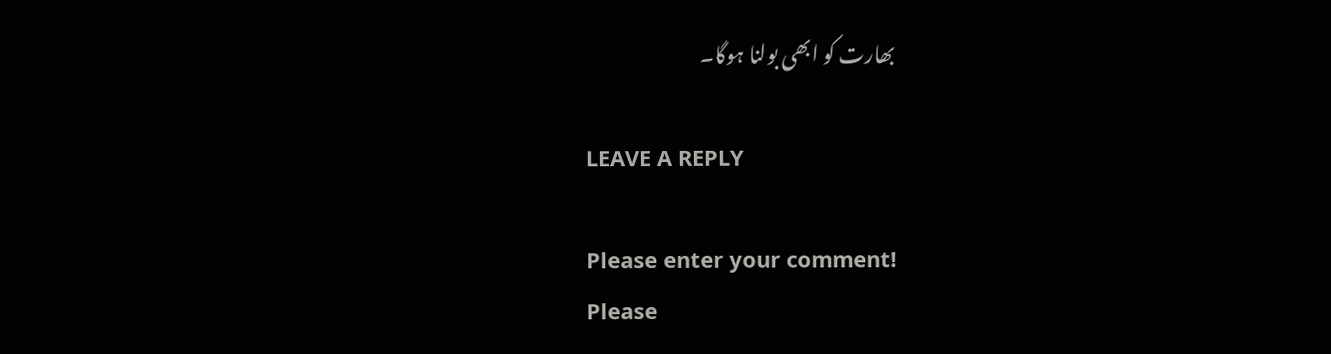بھارت کو ابھی بولنا ہوگا۔

LEAVE A REPLY

Please enter your comment!
Please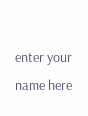enter your name here